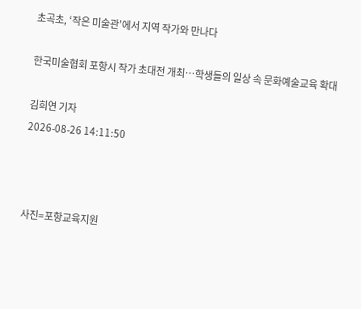초곡초, ‘작은 미술관’에서 지역 작가와 만나다

한국미술협회 포항시 작가 초대전 개최…학생들의 일상 속 문화예술교육 확대

김희연 기자
2026-08-26 14:11:50



사진=포항교육지원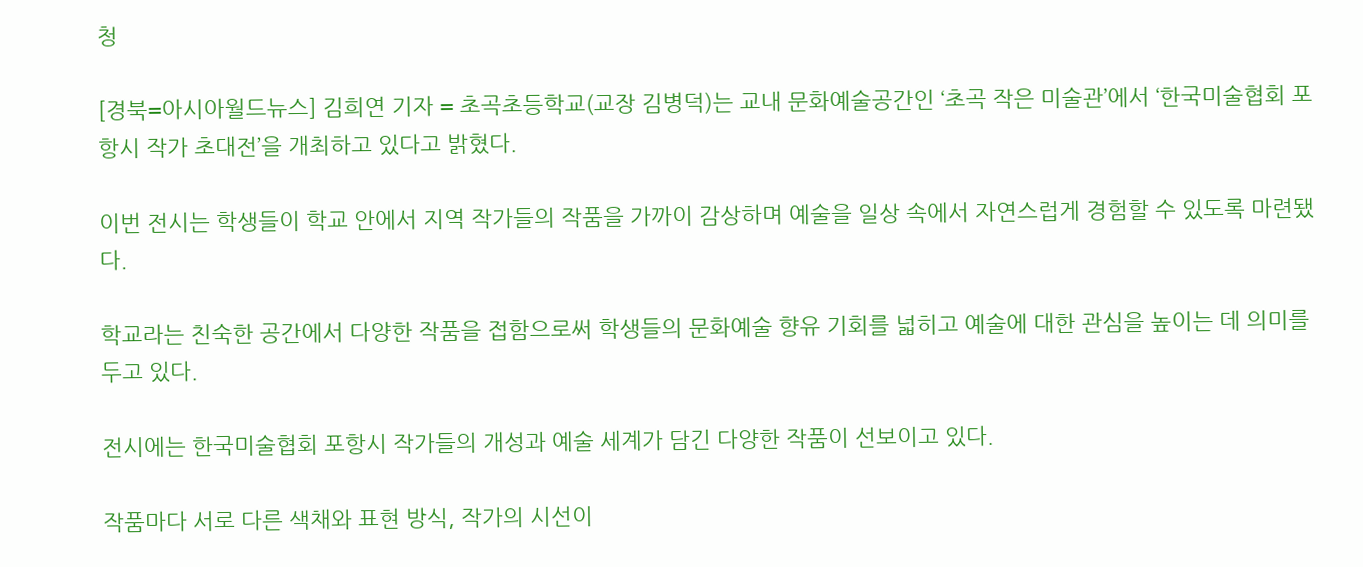청

[경북=아시아월드뉴스] 김희연 기자 = 초곡초등학교(교장 김병덕)는 교내 문화예술공간인 ‘초곡 작은 미술관’에서 ‘한국미술협회 포항시 작가 초대전’을 개최하고 있다고 밝혔다.

이번 전시는 학생들이 학교 안에서 지역 작가들의 작품을 가까이 감상하며 예술을 일상 속에서 자연스럽게 경험할 수 있도록 마련됐다.

학교라는 친숙한 공간에서 다양한 작품을 접함으로써 학생들의 문화예술 향유 기회를 넓히고 예술에 대한 관심을 높이는 데 의미를 두고 있다.

전시에는 한국미술협회 포항시 작가들의 개성과 예술 세계가 담긴 다양한 작품이 선보이고 있다.

작품마다 서로 다른 색채와 표현 방식, 작가의 시선이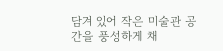담겨 있어 작은 미술관 공간을 풍성하게 채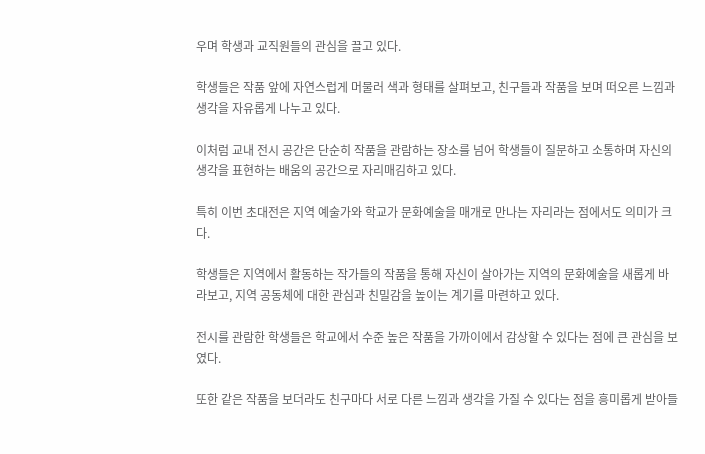우며 학생과 교직원들의 관심을 끌고 있다.

학생들은 작품 앞에 자연스럽게 머물러 색과 형태를 살펴보고, 친구들과 작품을 보며 떠오른 느낌과 생각을 자유롭게 나누고 있다.

이처럼 교내 전시 공간은 단순히 작품을 관람하는 장소를 넘어 학생들이 질문하고 소통하며 자신의 생각을 표현하는 배움의 공간으로 자리매김하고 있다.

특히 이번 초대전은 지역 예술가와 학교가 문화예술을 매개로 만나는 자리라는 점에서도 의미가 크다.

학생들은 지역에서 활동하는 작가들의 작품을 통해 자신이 살아가는 지역의 문화예술을 새롭게 바라보고, 지역 공동체에 대한 관심과 친밀감을 높이는 계기를 마련하고 있다.

전시를 관람한 학생들은 학교에서 수준 높은 작품을 가까이에서 감상할 수 있다는 점에 큰 관심을 보였다.

또한 같은 작품을 보더라도 친구마다 서로 다른 느낌과 생각을 가질 수 있다는 점을 흥미롭게 받아들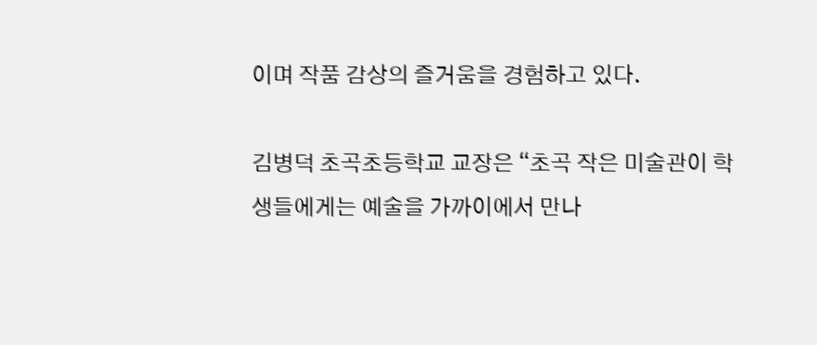이며 작품 감상의 즐거움을 경험하고 있다.

김병덕 초곡초등학교 교장은 “초곡 작은 미술관이 학생들에게는 예술을 가까이에서 만나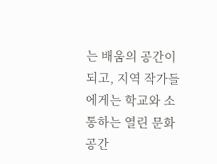는 배움의 공간이 되고, 지역 작가들에게는 학교와 소통하는 열린 문화공간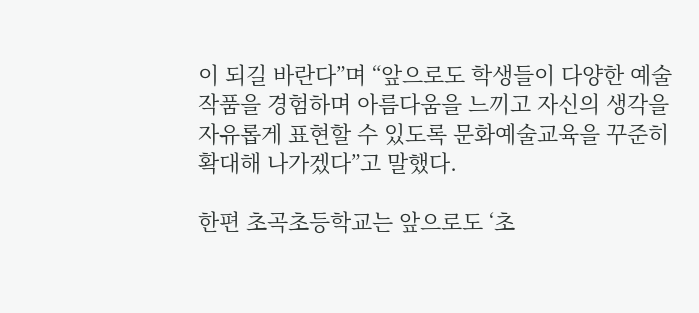이 되길 바란다”며 “앞으로도 학생들이 다양한 예술 작품을 경험하며 아름다움을 느끼고 자신의 생각을 자유롭게 표현할 수 있도록 문화예술교육을 꾸준히 확대해 나가겠다”고 말했다.

한편 초곡초등학교는 앞으로도 ‘초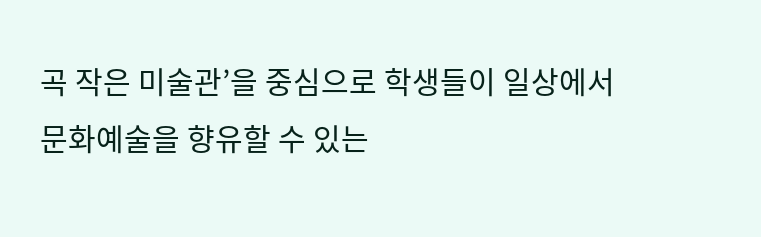곡 작은 미술관’을 중심으로 학생들이 일상에서 문화예술을 향유할 수 있는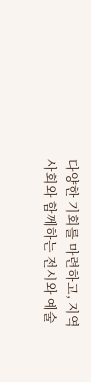다양한 기회를 마련하고, 지역사회와 함께하는 전시와 예술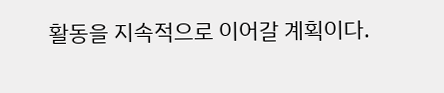활동을 지속적으로 이어갈 계획이다.